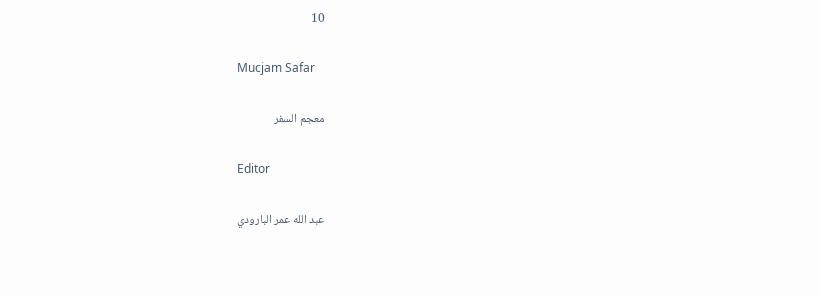10

Mucjam Safar

معجم السفر

Editor

عبد الله عمر البارودي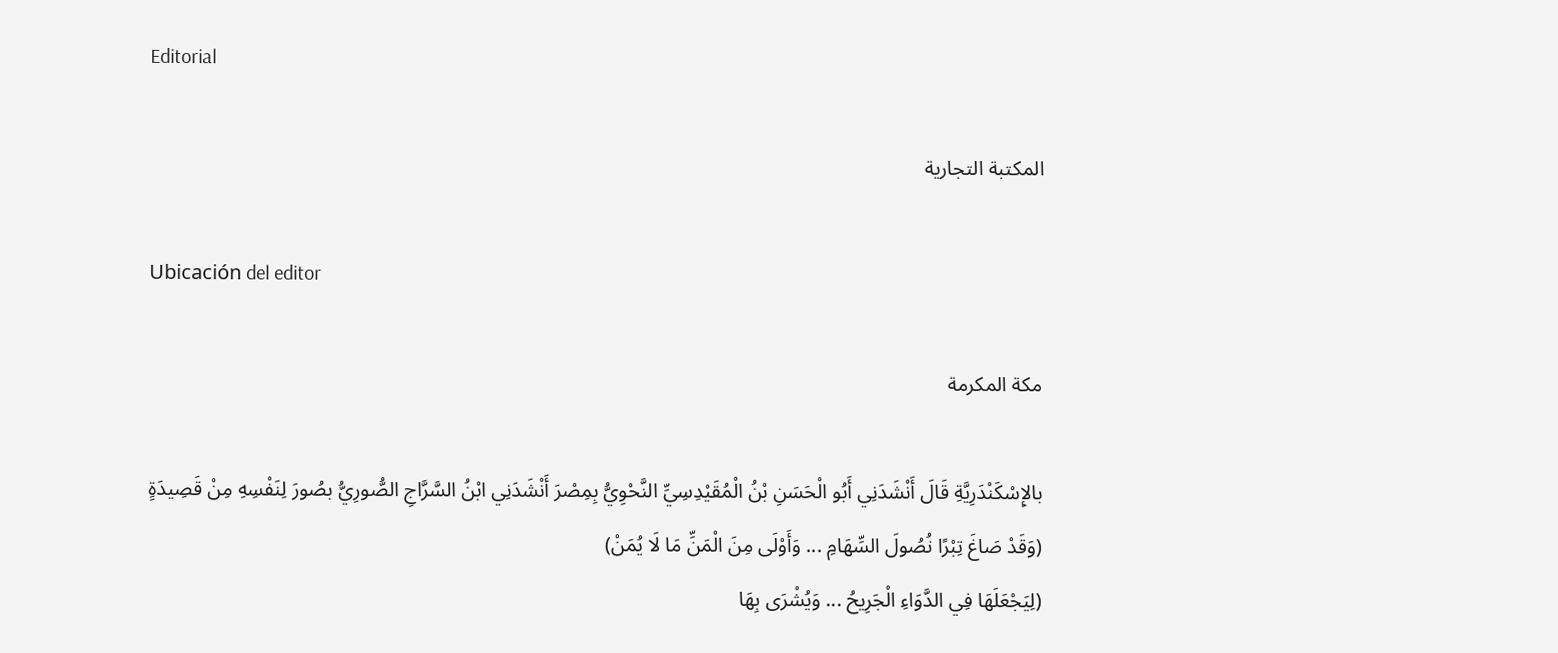Editorial

المكتبة التجارية

Ubicación del editor

مكة المكرمة

بالإِسْكَنْدَرِيَّةِ قَالَ أَنْشَدَنِي أَبُو الْحَسَنِ بْنُ الْمُقَيْدِسِيِّ النَّحْوِيُّ بِمِصْرَ أَنْشَدَنِي ابْنُ السَّرَّاجِ الصُّورِيُّ بصُورَ لِنَفْسِهِ مِنْ قَصِيدَةٍ
(وَقَدْ صَاغَ تِبْرًا نُصُولَ السِّهَامِ ... وَأَوْلَى مِنَ الْمَنِّ مَا لَا يُمَنْ)
(لِيَجْعَلَهَا فِي الدَّوَاءِ الْجَرِيحُ ... وَيُشْرَى بِهَا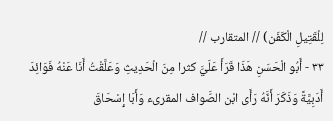لِلْقَتِيلِ الْكَفَن) // المتقارب //
٣٣ - أَبُو الْحَسَنِ هَذَا قَرَأَ عَلَيَّ كثرا مِنَ الْحَدِيثِ وَعَلَّقْتُ أَنَا عَنْهُ فَوَائِدَ أَدَبِيَّةً وَذَكَرَ أَنَّهُ رَأَى ابْن الصَّواف المقرىء وَأَبَا إِسْحَاقَ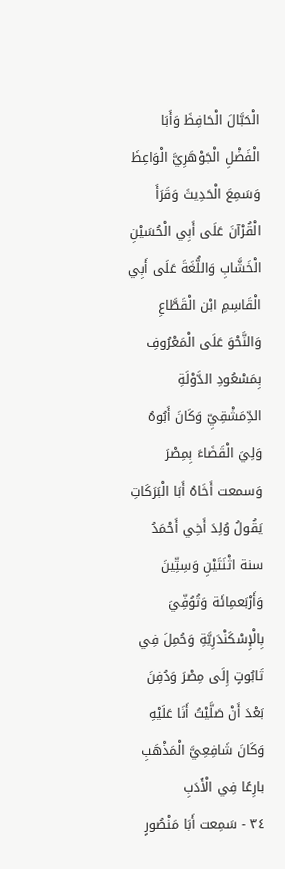الْحَبَّالَ الْحَافِظَ وَأَبَا الْفَضْلِ الْجَوْهَرِيَّ الْوَاعِظَ وَسَمِعَ الْحَدِيثَ وَقَرَأَ الْقُرْآنَ عَلَى أَبِي الْحُسَيْنِ الْخَشَّابِ وَاللُّغَةَ عَلَى أَبِي الْقَاسِمِ ابْن الْقَطَّاعِ وَالنَّحْوَ عَلَى الْمَعْرُوفِ بِمَسْعُودِ الدَّوْلَةِ الدِّمَشْقِيِّ وَكَانَ أَبُوهُ وَلِيَ الْقَضَاءَ بِمِصْرَ وَسمعت أَخَاهُ أَبَا الْبَرَكَاتِ يَقُولُ وُلِدَ أَخِي أَحْمَدُ سنة اثْنَتَيْنِ وَسِتِّينَ وَأَرْبَعمِائَة وَتُوُفِّيَ بِالْإِسْكَنْدَرِيَّةِ وَحُمِلَ فِي تَابُوتٍ إِلَى مِصْرَ وَدُفِنَ بَعْدَ أَنْ صَلَّيْتُ أَنَا عَلَيْهِ وَكَانَ شَافِعِيَّ الْمَذْهَبِ بارِعًا فِي الْأَدَبِ
٣٤ - سَمِعت أَبَا مَنْصُورٍ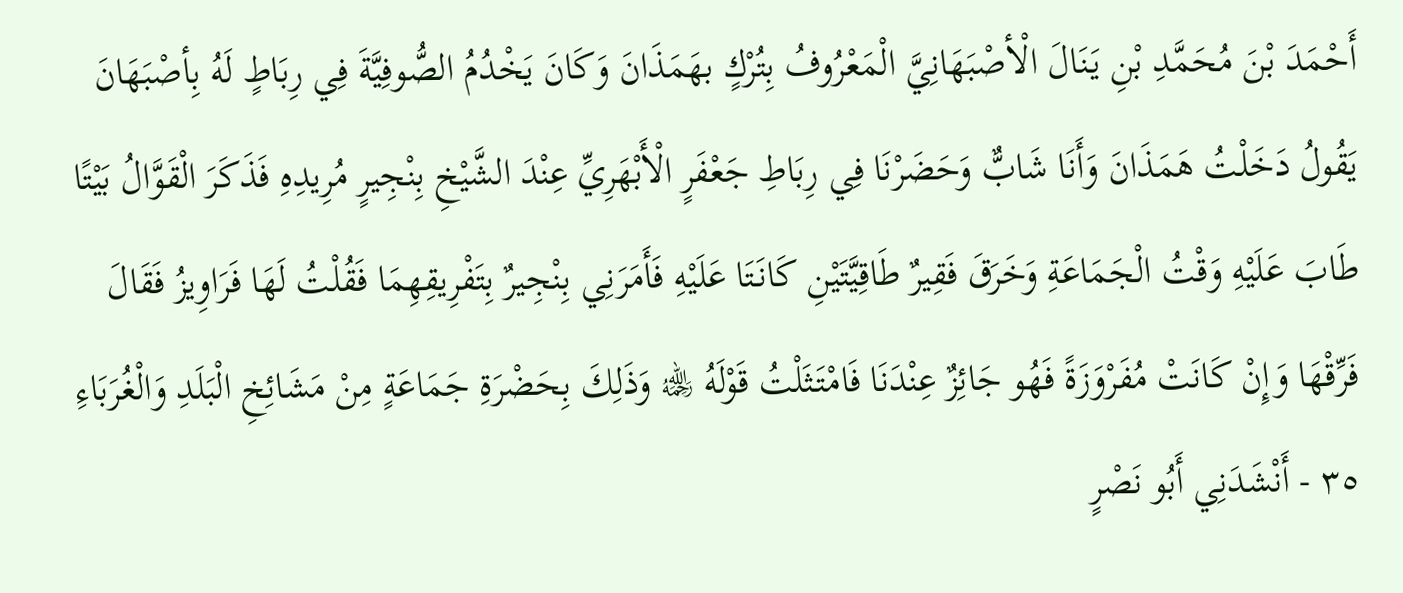أَحْمَدَ بْنَ مُحَمَّدِ بْنِ يَنَالَ الْأصْبَهَانِيَّ الْمَعْرُوفُ بِتُرْكٍ بهَمَذَانَ وَكَانَ يَخْدُمُ الصُّوفِيَّةَ فِي رِبَاطٍ لَهُ بِأصْبَهَانَ يَقُولُ دَخَلْتُ هَمَذَانَ وَأَنَا شَابٌّ وَحَضَرْنَا فِي رِبَاطِ جَعْفَرٍ الْأَبْهَرِيِّ عِنْدَ الشَّيْخِ بِنْجِيرٍ مُرِيدِهِ فَذَكَرَ الْقَوَّالُ بَيْتًا طَابَ عَلَيْهِ وَقْتُ الْجَمَاعَةِ وَخَرَقَ فَقِيرٌ طَاقِيَّتَيْنِ كَانَتَا عَلَيْهِ فَأَمَرَنِي بِنْجِيرٌ بِتَفْرِيقِهِمَا فَقُلْتُ لَهَا فَرَاوِيزُ فَقَالَ فَرِّقْهَا وَإِنْ كَانَتْ مُفَرْوَزَةً فَهُو جَائِزٌ عِنْدَنَا فَامْتَثَلْتُ قَوْلَهُ ﵀ وَذَلِكَ بِحَضْرَةِ جَمَاعَةٍ مِنْ مَشَائِخِ الْبَلَدِ وَالْغُرَبَاءِ
٣٥ - أَنْشَدَنِي أَبُو نَصْرٍ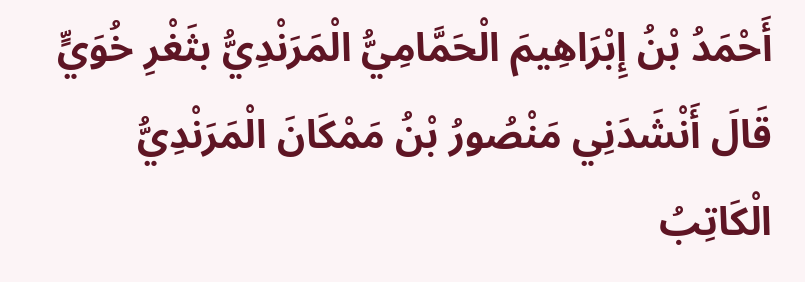أَحْمَدُ بْنُ إِبْرَاهِيمَ الْحَمَّامِيُّ الْمَرَنْدِيُّ بثَغْرِ خُوَيٍّ قَالَ أَنْشَدَنِي مَنْصُورُ بْنُ مَمْكَانَ الْمَرَنْدِيُّ الْكَاتِبُ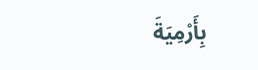بِأَرْمِيَةَ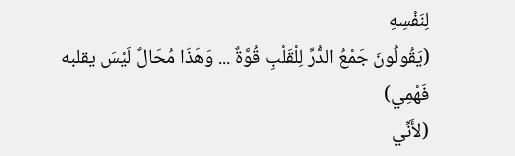لِنَفْسِهِ
(يَقُولُونَ جَمْعُ الدُّرِّ لِلْقَلْبِ قُوَّةٌ ... وَهَذَا مُحَالٌ لَيْسَ يقلبه فَهْمِي)
(لأَنِّي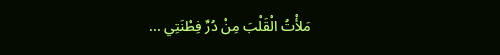مَلأْتُ الْقَلْبَ مِنْ دُرِّ فِطْنَتِي ...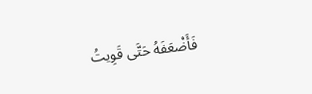فَأَضْعَفَهُ حَتَّى قَوِيتُ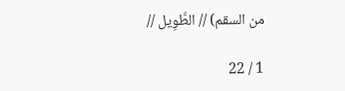من السقم) // الطَّوِيل //

1 / 22